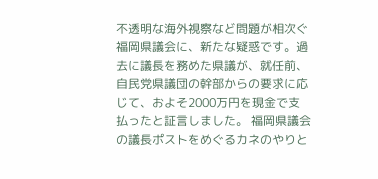不透明な海外視察など問題が相次ぐ福岡県議会に、新たな疑惑です。過去に議長を務めた県議が、就任前、自民党県議団の幹部からの要求に応じて、およそ2000万円を現金で支払ったと証言しました。 福岡県議会の議長ポストをめぐるカネのやりと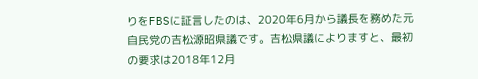りをFBSに証言したのは、2020年6月から議長を務めた元自民党の吉松源昭県議です。吉松県議によりますと、最初の要求は2018年12月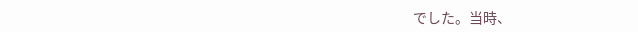でした。当時、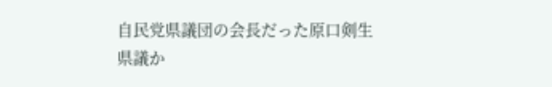自民党県議団の会長だった原口剣生県議か